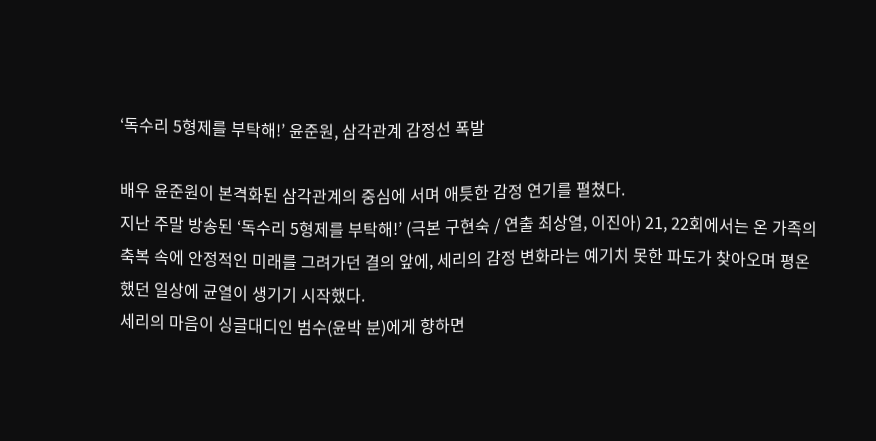‘독수리 5형제를 부탁해!’ 윤준원, 삼각관계 감정선 폭발

배우 윤준원이 본격화된 삼각관계의 중심에 서며 애틋한 감정 연기를 펼쳤다.
지난 주말 방송된 ‘독수리 5형제를 부탁해!’ (극본 구현숙 / 연출 최상열, 이진아) 21, 22회에서는 온 가족의 축복 속에 안정적인 미래를 그려가던 결의 앞에, 세리의 감정 변화라는 예기치 못한 파도가 찾아오며 평온했던 일상에 균열이 생기기 시작했다.
세리의 마음이 싱글대디인 범수(윤박 분)에게 향하면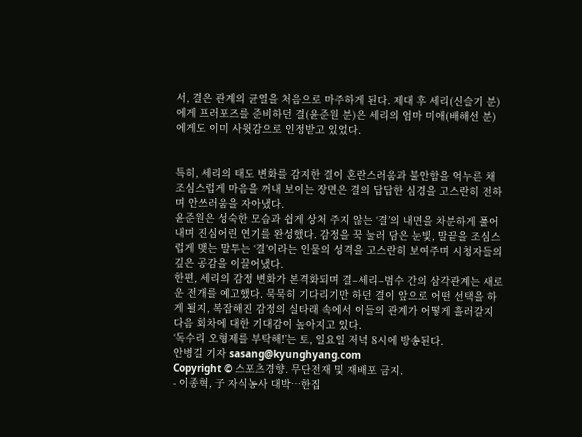서, 결은 관계의 균열을 처음으로 마주하게 된다. 제대 후 세리(신슬기 분)에게 프러포즈를 준비하던 결(윤준원 분)은 세리의 엄마 미애(배해선 분)에게도 이미 사윗감으로 인정받고 있었다.


특히, 세리의 태도 변화를 감지한 결이 혼란스러움과 불안함을 억누른 채 조심스럽게 마음을 꺼내 보이는 장면은 결의 답답한 심경을 고스란히 전하며 안쓰러움을 자아냈다.
윤준원은 성숙한 모습과 쉽게 상처 주지 않는 ‘결’의 내면을 차분하게 풀어내며 진심어린 연기를 완성했다. 감정을 꾹 눌러 담은 눈빛, 말끝을 조심스럽게 맺는 말투는 ‘결’이라는 인물의 성격을 고스란히 보여주며 시청자들의 깊은 공감을 이끌어냈다.
한편, 세리의 감정 변화가 본격화되며 결–세리–범수 간의 삼각관계는 새로운 전개를 예고했다. 묵묵히 기다리기만 하던 결이 앞으로 어떤 선택을 하게 될지, 복잡해진 감정의 실타래 속에서 이들의 관계가 어떻게 흘러갈지 다음 회차에 대한 기대감이 높아지고 있다.
‘독수리 오형제를 부탁해!’는 토, 일요일 저녁 8시에 방송된다.
안병길 기자 sasang@kyunghyang.com
Copyright © 스포츠경향. 무단전재 및 재배포 금지.
- 이종혁, 子 자식농사 대박…한집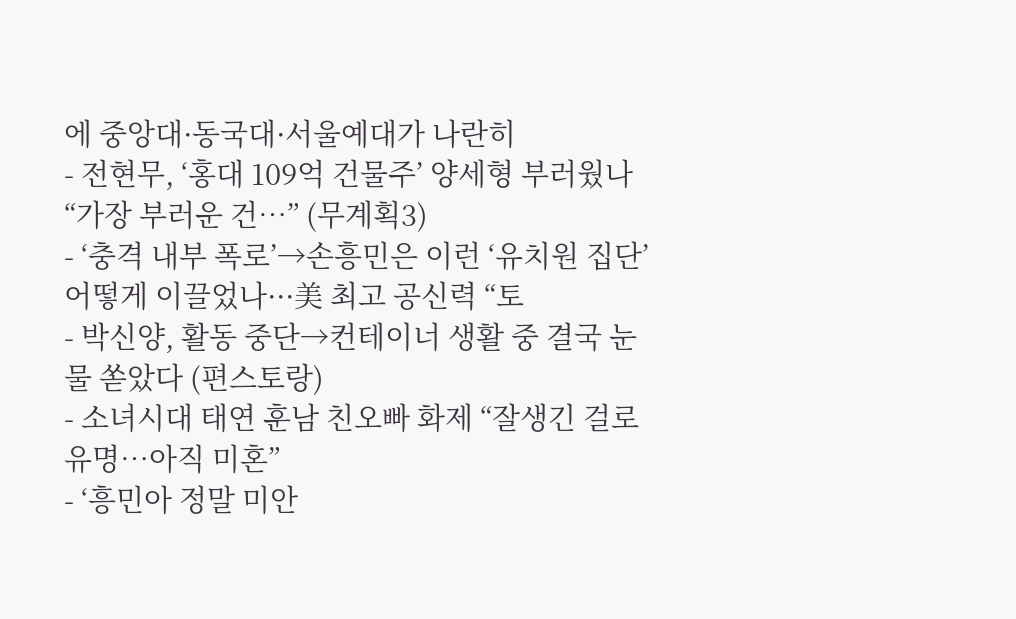에 중앙대·동국대·서울예대가 나란히
- 전현무, ‘홍대 109억 건물주’ 양세형 부러웠나 “가장 부러운 건…” (무계획3)
- ‘충격 내부 폭로’→손흥민은 이런 ‘유치원 집단’ 어떻게 이끌었나···美 최고 공신력 “토
- 박신양, 활동 중단→컨테이너 생활 중 결국 눈물 쏟았다 (편스토랑)
- 소녀시대 태연 훈남 친오빠 화제 “잘생긴 걸로 유명…아직 미혼”
- ‘흥민아 정말 미안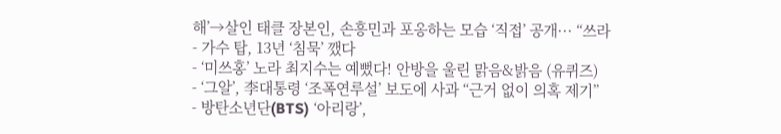해’→살인 태클 장본인, 손흥민과 포옹하는 모습 ‘직접’ 공개··· “쓰라
- 가수 탑, 13년 ‘침묵’ 깼다
- ‘미쓰홍’ 노라 최지수는 예뻤다! 안방을 울린 맑음&밝음 (유퀴즈)
- ‘그알’, 李대통령 ‘조폭연루설’ 보도에 사과 “근거 없이 의혹 제기”
- 방탄소년단(BTS) ‘아리랑’,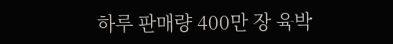하루 판매량 400만 장 육박